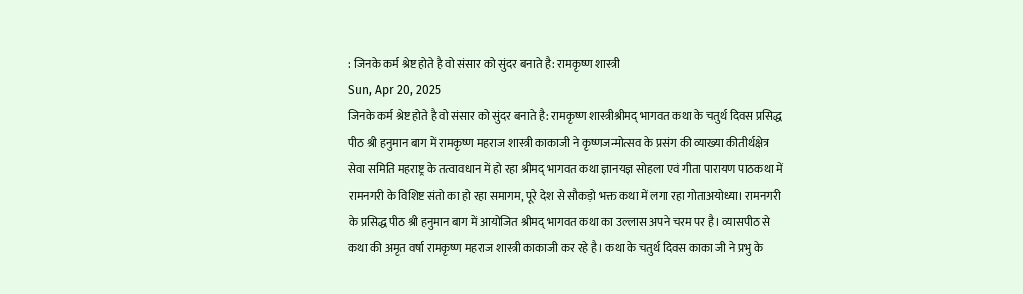: जिनके कर्म श्रेष्ट होते है वो संसार को सुंदर बनाते है: रामकृष्ण शास्त्री
Sun, Apr 20, 2025
जिनके कर्म श्रेष्ट होते है वो संसार को सुंदर बनाते है: रामकृष्ण शास्त्रीश्रीमद् भागवत कथा के चतुर्थ दिवस प्रसिद्ध पीठ श्री हनुमान बाग में रामकृष्ण महराज शास्त्री काकाजी ने कृष्णजन्मोत्सव के प्रसंग की व्याख्या कीतीर्थक्षेत्र सेवा समिति महराष्ट्र के तत्वावधान में हो रहा श्रीमद् भागवत कथा ज्ञानयज्ञ सोहला एवं गीता पारायण पाठकथा में रामनगरी के विशिष्ट संतो का हो रहा समागम, पूरे देश से सौकड़ो भक्त कथा में लगा रहा गोताअयोध्या। रामनगरी के प्रसिद्ध पीठ श्री हनुमान बाग में आयोजित श्रीमद् भागवत कथा का उल्लास अपने चरम पर है। व्यासपीठ से कथा की अमृत वर्षा रामकृष्ण महराज शास्त्री काकाजी कर रहे है। कथा के चतुर्थ दिवस काका जी ने प्रभु के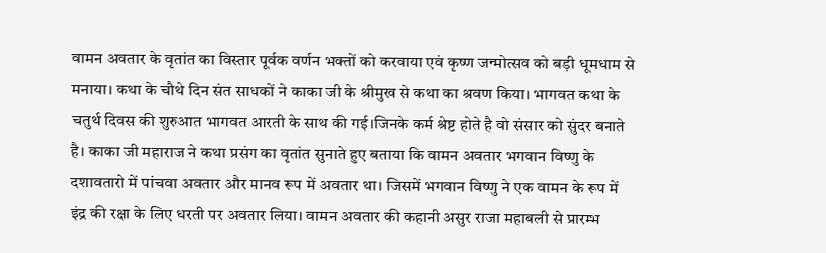वामन अवतार के वृतांत का विस्तार पूर्वक वर्णन भक्तों को करवाया एवं कृष्ण जन्मोत्सव को बड़ी धूमधाम से मनाया। कथा के चौथे दिन संत साधकों ने काका जी के श्रीमुख से कथा का श्रवण किया। भागवत कथा के चतुर्थ दिवस की शुरुआत भागवत आरती के साथ की गई।जिनके कर्म श्रेष्ट होते है वो संसार को सुंदर बनाते है। काका जी महाराज ने कथा प्रसंग का वृतांत सुनाते हुए बताया कि वामन अवतार भगवान विष्णु के दशावतारो में पांचवा अवतार और मानव रूप में अवतार था। जिसमें भगवान विष्णु ने एक वामन के रूप में इंद्र की रक्षा के लिए धरती पर अवतार लिया। वामन अवतार की कहानी असुर राजा महाबली से प्रारम्भ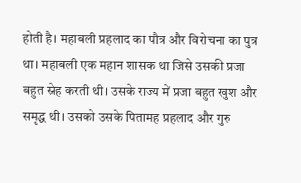होती है। महाबली प्रहलाद का पौत्र और विरोचना का पुत्र था। महाबली एक महान शासक था जिसे उसकी प्रजा बहुत स्नेह करती थी। उसके राज्य में प्रजा बहुत खुश और समृद्ध थी। उसको उसके पितामह प्रहलाद और गुरु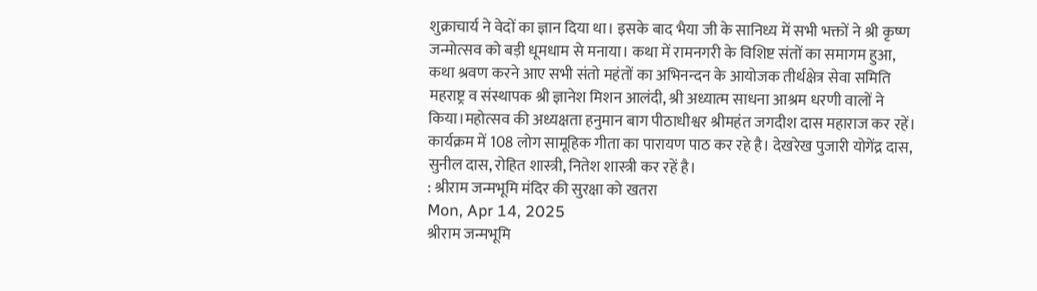शुक्राचार्य ने वेदों का ज्ञान दिया था। इसके बाद भैया जी के सानिध्य में सभी भक्तों ने श्री कृष्ण जन्मोत्सव को बड़ी धूमधाम से मनाया। कथा में रामनगरी के विशिष्ट संतों का समागम हुआ, कथा श्रवण करने आए सभी संतो महंतों का अभिनन्दन के आयोजक तीर्थक्षेत्र सेवा समिति महराष्ट्र व संस्थापक श्री ज्ञानेश मिशन आलंदी, श्री अध्यात्म साधना आश्रम धरणी वालों ने किया।महोत्सव की अध्यक्षता हनुमान बाग पीठाधीश्वर श्रीमहंत जगदीश दास महाराज कर रहें। कार्यक्रम में 108 लोग सामूहिक गीता का पारायण पाठ कर रहे है। देखरेख पुजारी योगेंद्र दास, सुनील दास, रोहित शास्त्री, नितेश शास्त्री कर रहें है।
: श्रीराम जन्मभूमि मंदिर की सुरक्षा को खतरा
Mon, Apr 14, 2025
श्रीराम जन्मभूमि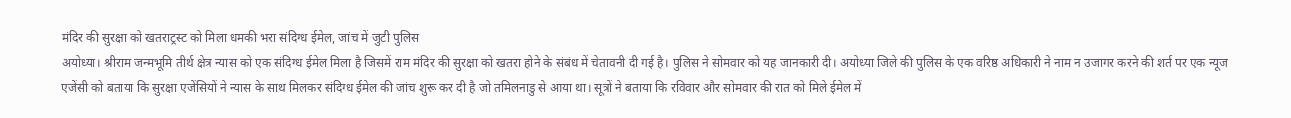मंदिर की सुरक्षा को खतराट्रस्ट को मिला धमकी भरा संदिग्ध ईमेल, जांच में जुटी पुलिस
अयोध्या। श्रीराम जन्मभूमि तीर्थ क्षेत्र न्यास को एक संदिग्ध ईमेल मिला है जिसमें राम मंदिर की सुरक्षा को खतरा होने के संबंध में चेतावनी दी गई है। पुलिस ने सोमवार को यह जानकारी दी। अयोध्या जिले की पुलिस के एक वरिष्ठ अधिकारी ने नाम न उजागर करने की शर्त पर एक न्यूज एजेंसी को बताया कि सुरक्षा एजेंसियों ने न्यास के साथ मिलकर संदिग्ध ईमेल की जांच शुरू कर दी है जो तमिलनाडु से आया था। सूत्रों ने बताया कि रविवार और सोमवार की रात को मिले ईमेल में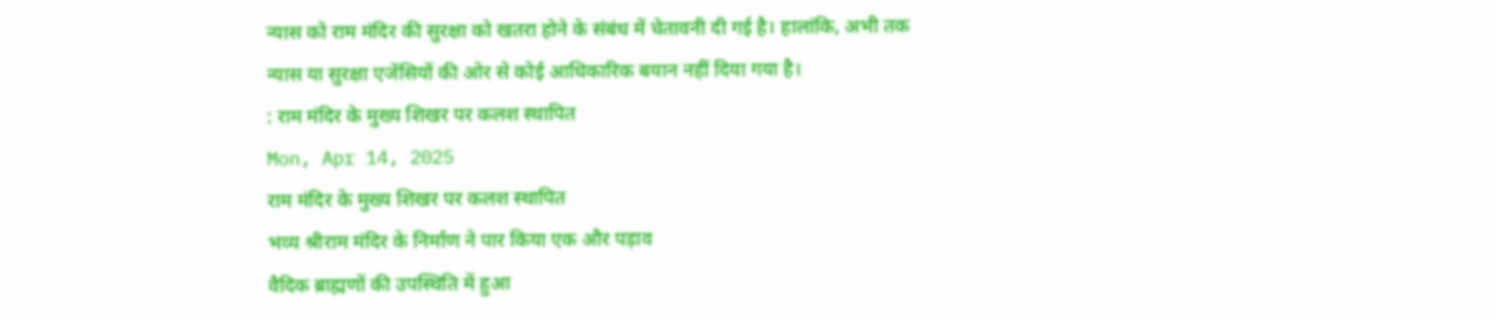न्यास को राम मंदिर की सुरक्षा को खतरा होने के संबंध में चेतावनी दी गई है। हालांकि, अभी तक न्यास या सुरक्षा एजेंसियों की ओर से कोई आधिकारिक बयान नहीं दिया गया है।
: राम मंदिर के मुख्य शिखर पर कलश स्थापित
Mon, Apr 14, 2025
राम मंदिर के मुख्य शिखर पर कलश स्थापित
भव्य श्रीराम मंदिर के निर्माण ने पार किया एक और पड़ाव
वैदिक ब्राह्मणों की उपस्थिति में हुआ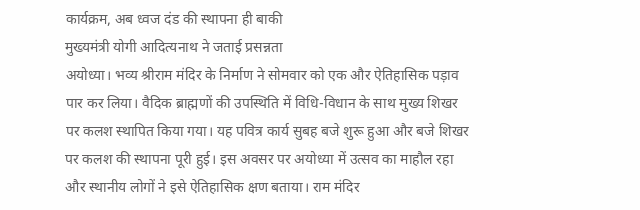कार्यक्रम, अब ध्वज दंड की स्थापना ही बाकी
मुख्यमंत्री योगी आदित्यनाथ ने जताई प्रसन्नता
अयोध्या। भव्य श्रीराम मंदिर के निर्माण ने सोमवार को एक और ऐतिहासिक पड़ाव पार कर लिया। वैदिक ब्राह्मणों की उपस्थिति में विधि-विधान के साथ मुख्य शिखर पर कलश स्थापित किया गया। यह पवित्र कार्य सुबह बजे शुरू हुआ और बजे शिखर पर कलश की स्थापना पूरी हुई। इस अवसर पर अयोध्या में उत्सव का माहौल रहा और स्थानीय लोगों ने इसे ऐतिहासिक क्षण बताया। राम मंदिर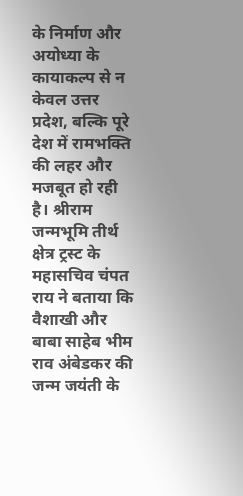के निर्माण और अयोध्या के कायाकल्प से न केवल उत्तर प्रदेश, बल्कि पूरे देश में रामभक्ति की लहर और मजबूत हो रही है। श्रीराम जन्मभूमि तीर्थ क्षेत्र ट्रस्ट के महासचिव चंपत राय ने बताया कि वैशाखी और बाबा साहेब भीम राव अंबेडकर की जन्म जयंती के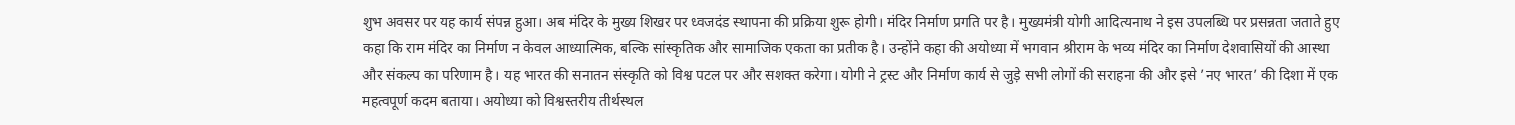शुभ अवसर पर यह कार्य संपन्न हुआ। अब मंदिर के मुख्य शिखर पर ध्वजदंड स्थापना की प्रक्रिया शुरू होगी। मंदिर निर्माण प्रगति पर है। मुख्यमंत्री योगी आदित्यनाथ ने इस उपलब्धि पर प्रसन्नता जताते हुए कहा कि राम मंदिर का निर्माण न केवल आध्यात्मिक, बल्कि सांस्कृतिक और सामाजिक एकता का प्रतीक है। उन्होंने कहा की अयोध्या में भगवान श्रीराम के भव्य मंदिर का निर्माण देशवासियों की आस्था और संकल्प का परिणाम है। यह भारत की सनातन संस्कृति को विश्व पटल पर और सशक्त करेगा। योगी ने ट्रस्ट और निर्माण कार्य से जुड़े सभी लोगों की सराहना की और इसे ’नए भारत’ की दिशा में एक महत्वपूर्ण कदम बताया। अयोध्या को विश्वस्तरीय तीर्थस्थल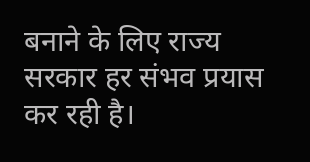बनाने के लिए राज्य सरकार हर संभव प्रयास कर रही है।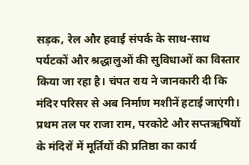सड़क, रेल और हवाई संपर्क के साथ-साथ पर्यटकों और श्रद्धालुओं की सुविधाओं का विस्तार किया जा रहा है। चंपत राय ने जानकारी दी कि मंदिर परिसर से अब निर्माण मशीनें हटाई जाएंगी। प्रथम तल पर राजा राम, परकोटे और सप्तऋषियों के मंदिरों में मूर्तियों की प्रतिष्ठा का कार्य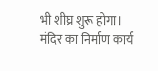भी शीघ्र शुरू होगा। मंदिर का निर्माण कार्य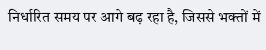निर्धारित समय पर आगे बढ़ रहा है, जिससे भक्तों में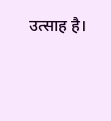उत्साह है।